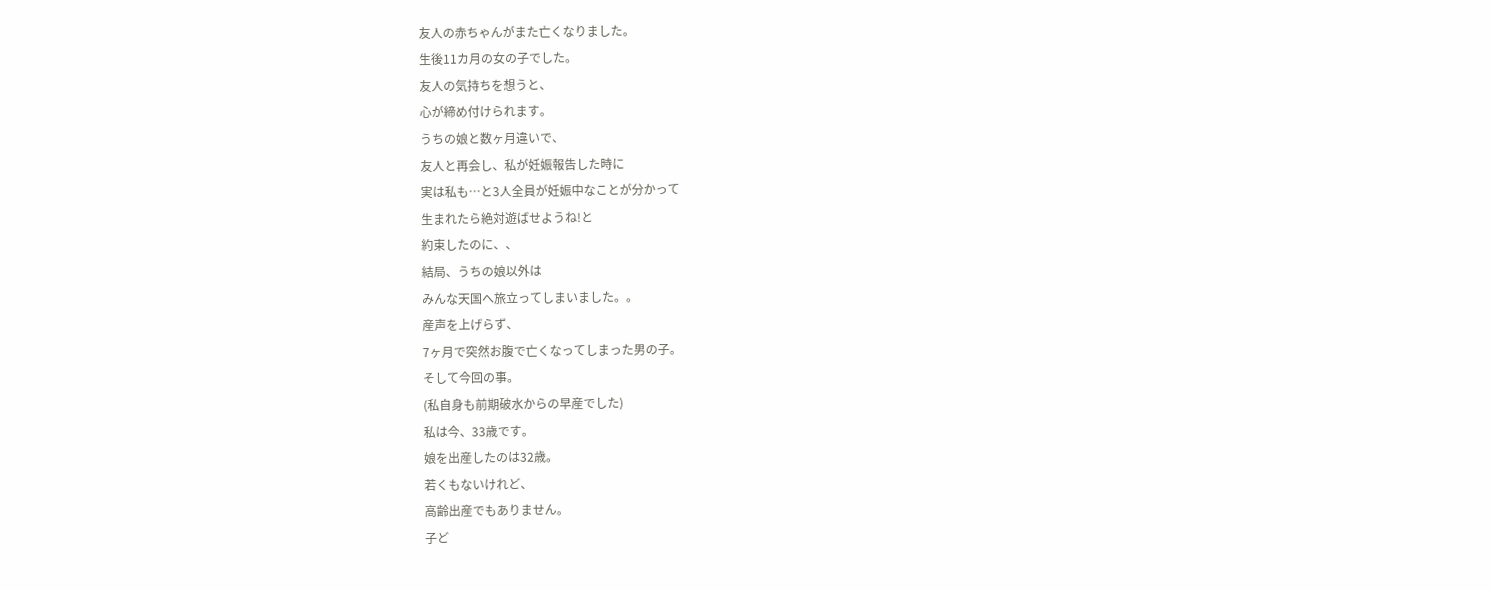友人の赤ちゃんがまた亡くなりました。
生後11カ月の女の子でした。
友人の気持ちを想うと、
心が締め付けられます。
うちの娘と数ヶ月違いで、
友人と再会し、私が妊娠報告した時に
実は私も…と3人全員が妊娠中なことが分かって
生まれたら絶対遊ばせようね!と
約束したのに、、
結局、うちの娘以外は
みんな天国へ旅立ってしまいました。。
産声を上げらず、
7ヶ月で突然お腹で亡くなってしまった男の子。
そして今回の事。
(私自身も前期破水からの早産でした)
私は今、33歳です。
娘を出産したのは32歳。
若くもないけれど、
高齢出産でもありません。
子ど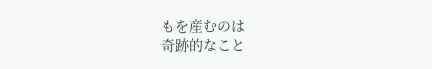もを産むのは
奇跡的なこと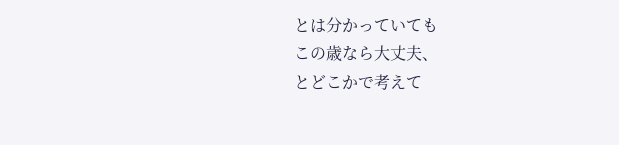とは分かっていても
この歳なら大丈夫、
とどこかで考えて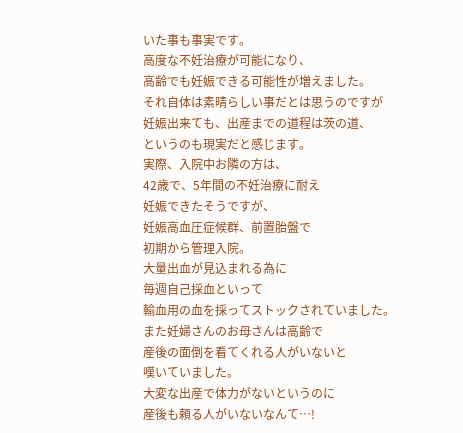いた事も事実です。
高度な不妊治療が可能になり、
高齢でも妊娠できる可能性が増えました。
それ自体は素晴らしい事だとは思うのですが
妊娠出来ても、出産までの道程は茨の道、
というのも現実だと感じます。
実際、入院中お隣の方は、
42歳で、5年間の不妊治療に耐え
妊娠できたそうですが、
妊娠高血圧症候群、前置胎盤で
初期から管理入院。
大量出血が見込まれる為に
毎週自己採血といって
輸血用の血を採ってストックされていました。
また妊婦さんのお母さんは高齢で
産後の面倒を看てくれる人がいないと
嘆いていました。
大変な出産で体力がないというのに
産後も頼る人がいないなんて…!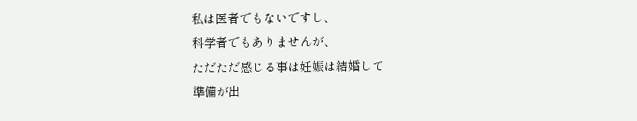私は医者でもないですし、
科学者でもありませんが、
ただただ感じる事は妊娠は結婚して
準備が出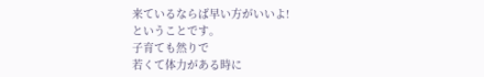来ているならば早い方がいいよ!
ということです。
子育ても然りで
若くて体力がある時に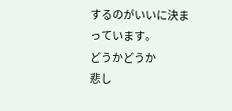するのがいいに決まっています。
どうかどうか
悲し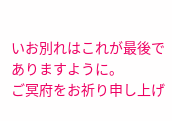いお別れはこれが最後でありますように。
ご冥府をお祈り申し上げ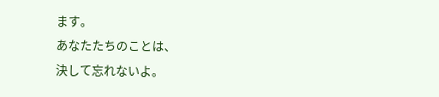ます。
あなたたちのことは、
決して忘れないよ。